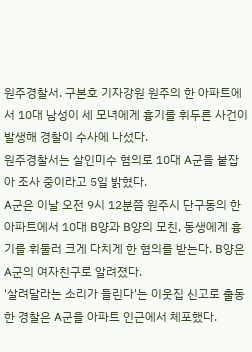원주경찰서. 구본호 기자강원 원주의 한 아파트에서 10대 남성이 세 모녀에게 흉기를 휘두른 사건이 발생해 경찰이 수사에 나섰다.
원주경찰서는 살인미수 혐의로 10대 A군을 붙잡아 조사 중이라고 5일 밝혔다.
A군은 이날 오전 9시 12분쯤 원주시 단구동의 한 아파트에서 10대 B양과 B양의 모친, 동생에게 흉기를 휘둘러 크게 다치게 한 혐의를 받는다. B양은 A군의 여자친구로 알려졌다.
'살려달라는 소리가 들린다'는 이웃집 신고로 출동한 경찰은 A군을 아파트 인근에서 체포했다.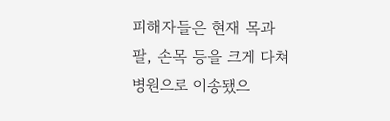피해자들은 현재 목과 팔, 손목 등을 크게 다쳐 병원으로 이송됐으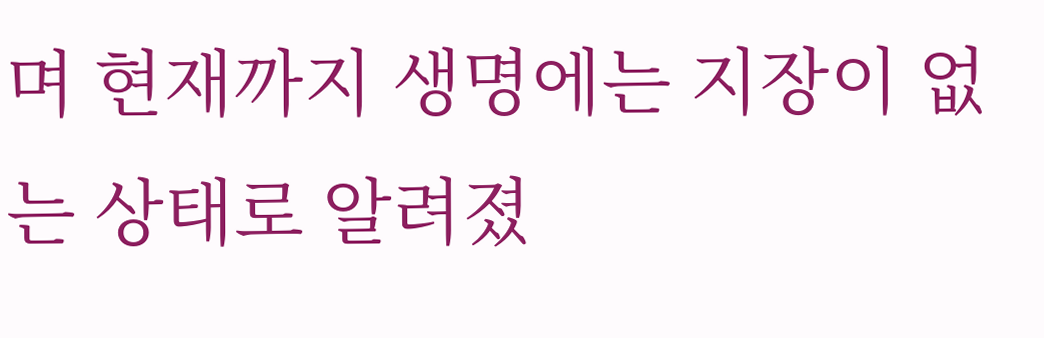며 현재까지 생명에는 지장이 없는 상태로 알려졌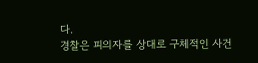다.
경찰은 피의자를 상대로 구체적인 사건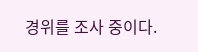경위를 조사 중이다.